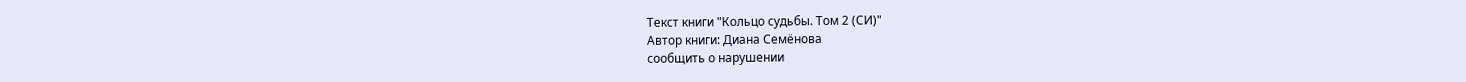Текст книги "Кольцо судьбы. Том 2 (СИ)"
Автор книги: Диана Семёнова
сообщить о нарушении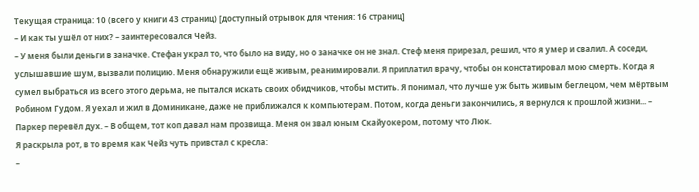Текущая страница: 10 (всего у книги 43 страниц) [доступный отрывок для чтения: 16 страниц]
– И как ты ушёл от них? – заинтересовался Чейз.
– У меня были деньги в заначке. Стефан украл то, что было на виду, но о заначке он не знал. Стеф меня прирезал, решил, что я умер и свалил. А соседи, услышавшие шум, вызвали полицию. Меня обнаружили ещё живым, реанимировали. Я приплатил врачу, чтобы он констатировал мою смерть. Когда я сумел выбраться из всего этого дерьма, не пытался искать своих обидчиков, чтобы мстить. Я понимал, что лучше уж быть живым беглецом, чем мёртвым Робином Гудом. Я уехал и жил в Доминикане, даже не приближался к компьютерам. Потом, когда деньги закончились, я вернулся к прошлой жизни... – Паркер перевёл дух. – В общем, тот коп давал нам прозвища. Меня он звал юным Скайуокером, потому что Люк.
Я раскрыла рот, в то время как Чейз чуть привстал с кресла:
–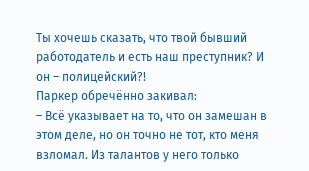Ты хочешь сказать, что твой бывший работодатель и есть наш преступник? И он – полицейский?!
Паркер обречённо закивал:
– Всё указывает на то, что он замешан в этом деле, но он точно не тот, кто меня взломал. Из талантов у него только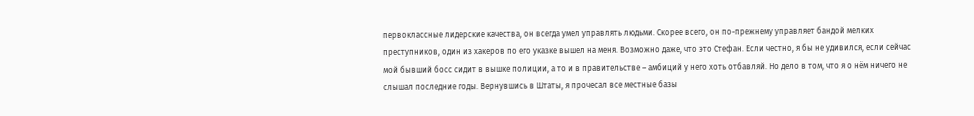первоклассные лидерские качества, он всегда умел управлять людьми. Скорее всего, он по-прежнему управляет бандой мелких преступников, один из хакеров по его указке вышел на меня. Возможно даже, что это Стефан. Если честно, я бы не удивился, если сейчас мой бывший босс сидит в вышке полиции, а то и в правительстве – амбиций у него хоть отбавляй. Но дело в том, что я о нём ничего не слышал последние годы. Вернувшись в Штаты, я прочесал все местные базы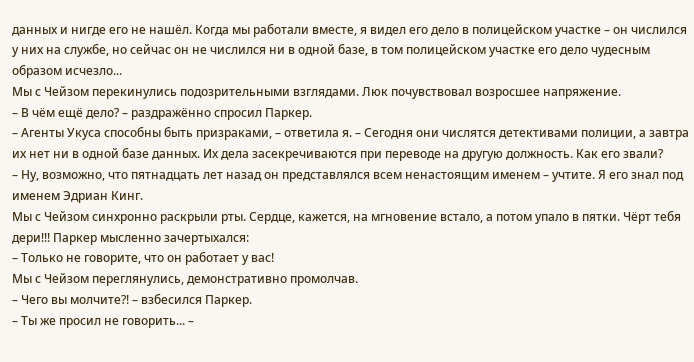данных и нигде его не нашёл. Когда мы работали вместе, я видел его дело в полицейском участке – он числился у них на службе, но сейчас он не числился ни в одной базе, в том полицейском участке его дело чудесным образом исчезло...
Мы с Чейзом перекинулись подозрительными взглядами. Люк почувствовал возросшее напряжение.
– В чём ещё дело? – раздражённо спросил Паркер.
– Агенты Укуса способны быть призраками, – ответила я. – Сегодня они числятся детективами полиции, а завтра их нет ни в одной базе данных. Их дела засекречиваются при переводе на другую должность. Как его звали?
– Ну, возможно, что пятнадцать лет назад он представлялся всем ненастоящим именем – учтите. Я его знал под именем Эдриан Кинг.
Мы с Чейзом синхронно раскрыли рты. Сердце, кажется, на мгновение встало, а потом упало в пятки. Чёрт тебя дери!!! Паркер мысленно зачертыхался:
– Только не говорите, что он работает у вас!
Мы с Чейзом переглянулись, демонстративно промолчав.
– Чего вы молчите?! – взбесился Паркер.
– Ты же просил не говорить... –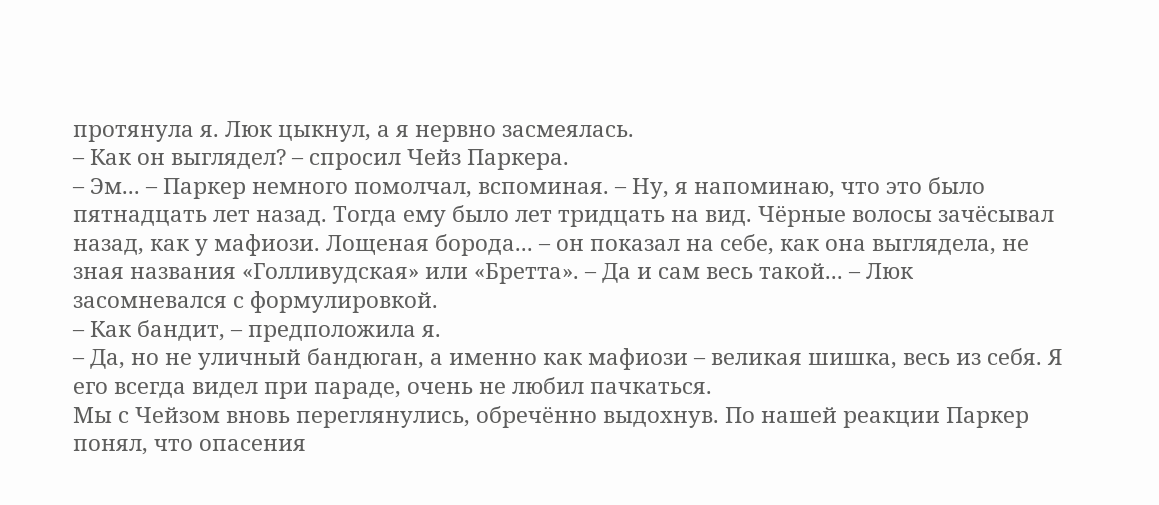протянула я. Люк цыкнул, а я нервно засмеялась.
– Как он выглядел? – спросил Чейз Паркера.
– Эм... – Паркер немного помолчал, вспоминая. – Ну, я напоминаю, что это было пятнадцать лет назад. Тогда ему было лет тридцать на вид. Чёрные волосы зачёсывал назад, как у мафиози. Лощеная борода... – он показал на себе, как она выглядела, не зная названия «Голливудская» или «Бретта». – Да и сам весь такой... – Люк засомневался с формулировкой.
– Как бандит, – предположила я.
– Да, но не уличный бандюган, а именно как мафиози – великая шишка, весь из себя. Я его всегда видел при параде, очень не любил пачкаться.
Мы с Чейзом вновь переглянулись, обречённо выдохнув. По нашей реакции Паркер понял, что опасения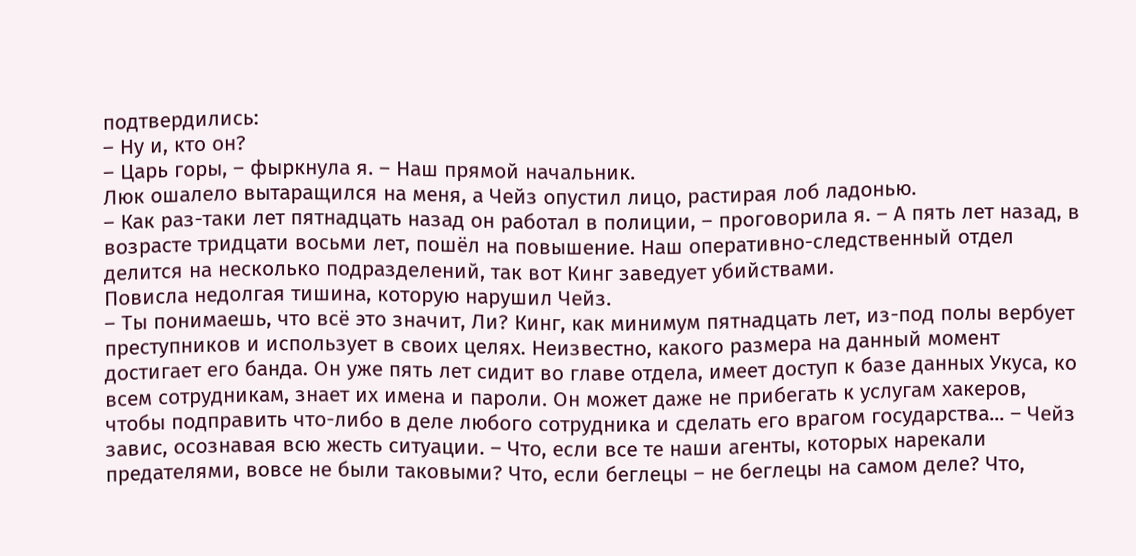подтвердились:
– Ну и, кто он?
– Царь горы, – фыркнула я. – Наш прямой начальник.
Люк ошалело вытаращился на меня, а Чейз опустил лицо, растирая лоб ладонью.
– Как раз-таки лет пятнадцать назад он работал в полиции, – проговорила я. – А пять лет назад, в возрасте тридцати восьми лет, пошёл на повышение. Наш оперативно-следственный отдел делится на несколько подразделений, так вот Кинг заведует убийствами.
Повисла недолгая тишина, которую нарушил Чейз.
– Ты понимаешь, что всё это значит, Ли? Кинг, как минимум пятнадцать лет, из-под полы вербует преступников и использует в своих целях. Неизвестно, какого размера на данный момент достигает его банда. Он уже пять лет сидит во главе отдела, имеет доступ к базе данных Укуса, ко всем сотрудникам, знает их имена и пароли. Он может даже не прибегать к услугам хакеров, чтобы подправить что-либо в деле любого сотрудника и сделать его врагом государства... – Чейз завис, осознавая всю жесть ситуации. – Что, если все те наши агенты, которых нарекали предателями, вовсе не были таковыми? Что, если беглецы – не беглецы на самом деле? Что,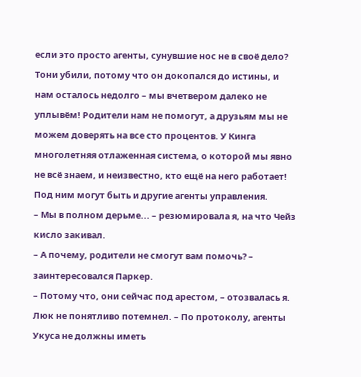если это просто агенты, сунувшие нос не в своё дело? Тони убили, потому что он докопался до истины, и нам осталось недолго – мы вчетвером далеко не уплывём! Родители нам не помогут, а друзьям мы не можем доверять на все сто процентов. У Кинга многолетняя отлаженная система, о которой мы явно не всё знаем, и неизвестно, кто ещё на него работает! Под ним могут быть и другие агенты управления.
– Мы в полном дерьме... – резюмировала я, на что Чейз кисло закивал.
– А почему, родители не смогут вам помочь? – заинтересовался Паркер.
– Потому что, они сейчас под арестом, – отозвалась я. Люк не понятливо потемнел. – По протоколу, агенты Укуса не должны иметь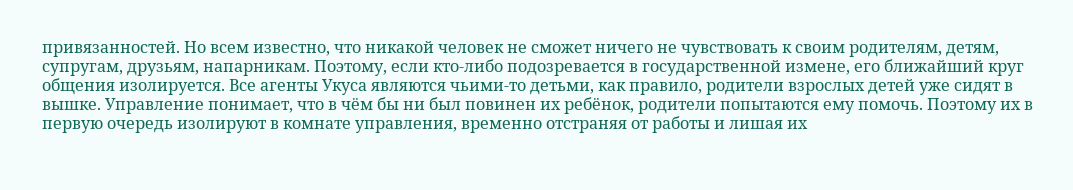привязанностей. Но всем известно, что никакой человек не сможет ничего не чувствовать к своим родителям, детям, супругам, друзьям, напарникам. Поэтому, если кто-либо подозревается в государственной измене, его ближайший круг общения изолируется. Все агенты Укуса являются чьими-то детьми, как правило, родители взрослых детей уже сидят в вышке. Управление понимает, что в чём бы ни был повинен их ребёнок, родители попытаются ему помочь. Поэтому их в первую очередь изолируют в комнате управления, временно отстраняя от работы и лишая их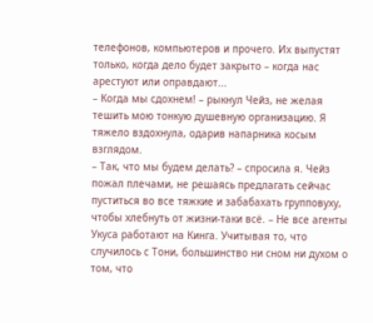телефонов, компьютеров и прочего. Их выпустят только, когда дело будет закрыто – когда нас арестуют или оправдают...
– Когда мы сдохнем! – рыкнул Чейз, не желая тешить мою тонкую душевную организацию. Я тяжело вздохнула, одарив напарника косым взглядом.
– Так, что мы будем делать? – спросила я. Чейз пожал плечами, не решаясь предлагать сейчас пуститься во все тяжкие и забабахать групповуху, чтобы хлебнуть от жизни-таки всё. – Не все агенты Укуса работают на Кинга. Учитывая то, что случилось с Тони, большинство ни сном ни духом о том, что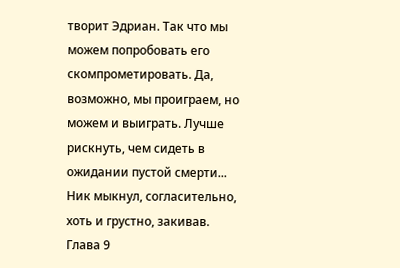творит Эдриан. Так что мы можем попробовать его скомпрометировать. Да, возможно, мы проиграем, но можем и выиграть. Лучше рискнуть, чем сидеть в ожидании пустой смерти...
Ник мыкнул, согласительно, хоть и грустно, закивав.
Глава 9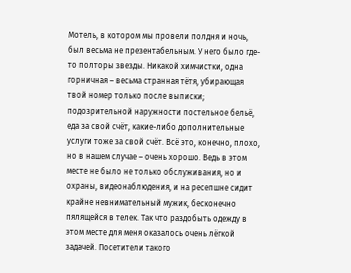Мотель, в котором мы провели полдня и ночь, был весьма не презентабельным. У него было где-то полторы звезды. Никакой химчистки, одна горничная – весьма странная тётя, убирающая твой номер только после выписки; подозрительной наружности постельное бельё, еда за свой счёт, какие-либо дополнительные услуги тоже за свой счёт. Всё это, конечно, плохо, но в нашем случае – очень хорошо. Ведь в этом месте не было не только обслуживания, но и охраны, видеонаблюдения, и на ресепшне сидит крайне невнимательный мужик, бесконечно пялящейся в телек. Так что раздобыть одежду в этом месте для меня оказалось очень лёгкой задачей. Посетители такого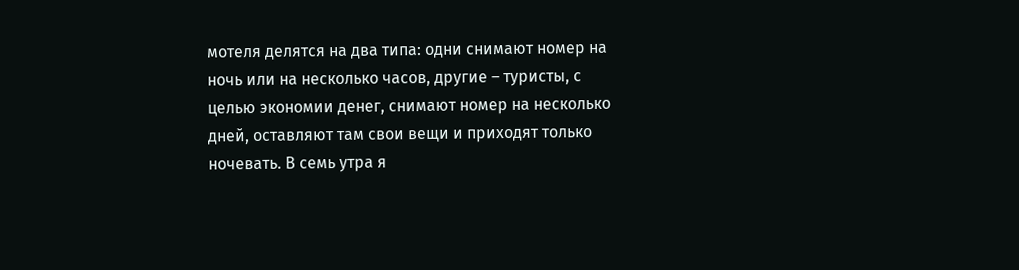мотеля делятся на два типа: одни снимают номер на ночь или на несколько часов, другие – туристы, с целью экономии денег, снимают номер на несколько дней, оставляют там свои вещи и приходят только ночевать. В семь утра я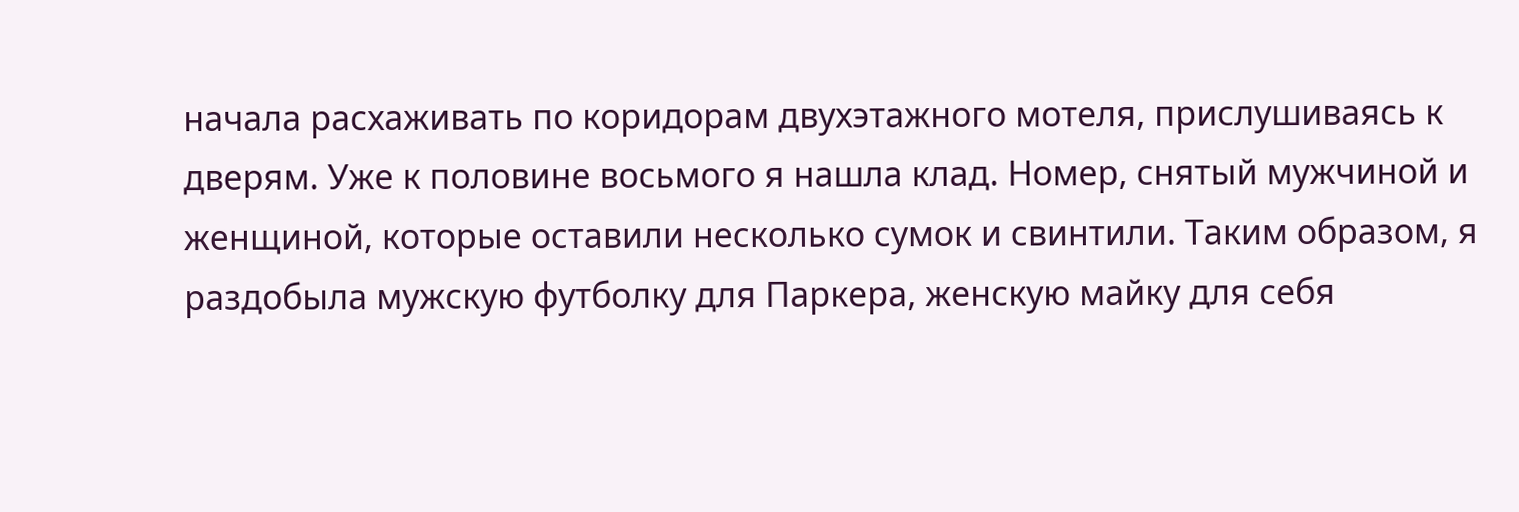начала расхаживать по коридорам двухэтажного мотеля, прислушиваясь к дверям. Уже к половине восьмого я нашла клад. Номер, снятый мужчиной и женщиной, которые оставили несколько сумок и свинтили. Таким образом, я раздобыла мужскую футболку для Паркера, женскую майку для себя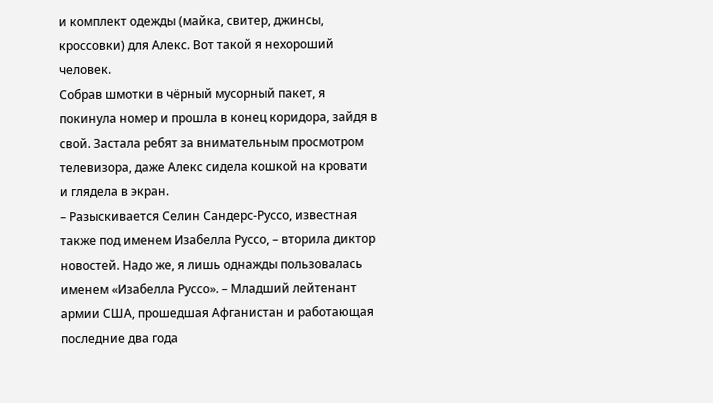и комплект одежды (майка, свитер, джинсы, кроссовки) для Алекс. Вот такой я нехороший человек.
Собрав шмотки в чёрный мусорный пакет, я покинула номер и прошла в конец коридора, зайдя в свой. Застала ребят за внимательным просмотром телевизора, даже Алекс сидела кошкой на кровати и глядела в экран.
– Разыскивается Селин Сандерс-Руссо, известная также под именем Изабелла Руссо, – вторила диктор новостей. Надо же, я лишь однажды пользовалась именем «Изабелла Руссо». – Младший лейтенант армии США, прошедшая Афганистан и работающая последние два года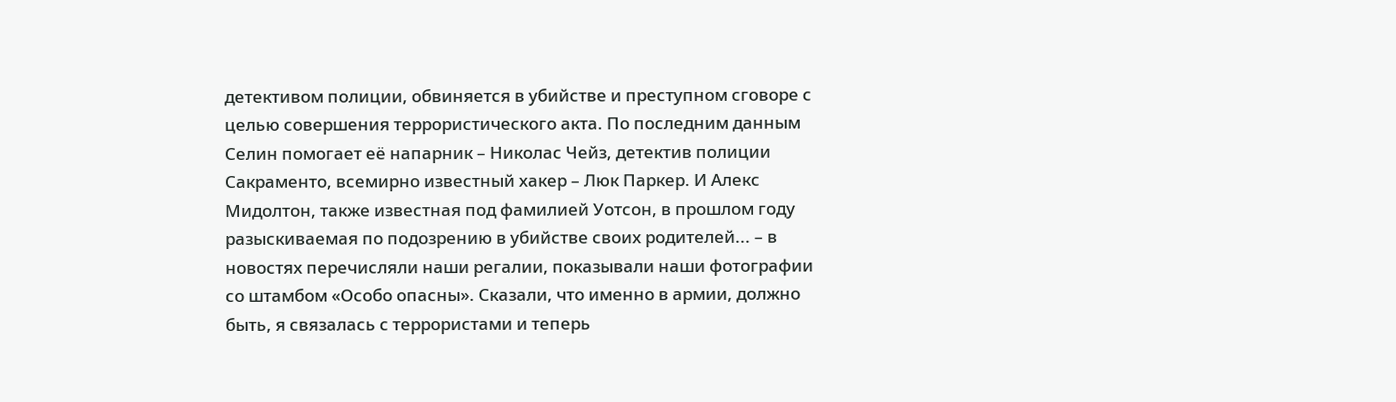детективом полиции, обвиняется в убийстве и преступном сговоре с целью совершения террористического акта. По последним данным Селин помогает её напарник – Николас Чейз, детектив полиции Сакраменто, всемирно известный хакер – Люк Паркер. И Алекс Мидолтон, также известная под фамилией Уотсон, в прошлом году разыскиваемая по подозрению в убийстве своих родителей... – в новостях перечисляли наши регалии, показывали наши фотографии со штамбом «Особо опасны». Сказали, что именно в армии, должно быть, я связалась с террористами и теперь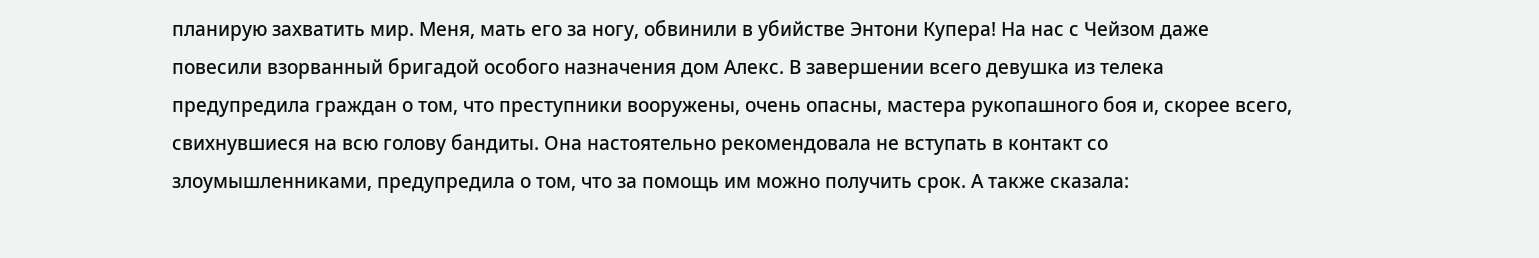планирую захватить мир. Меня, мать его за ногу, обвинили в убийстве Энтони Купера! На нас с Чейзом даже повесили взорванный бригадой особого назначения дом Алекс. В завершении всего девушка из телека предупредила граждан о том, что преступники вооружены, очень опасны, мастера рукопашного боя и, скорее всего, свихнувшиеся на всю голову бандиты. Она настоятельно рекомендовала не вступать в контакт со злоумышленниками, предупредила о том, что за помощь им можно получить срок. А также сказала: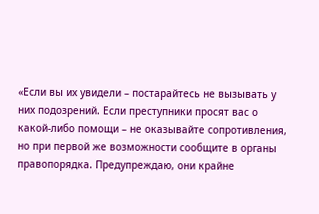«Если вы их увидели – постарайтесь не вызывать у них подозрений. Если преступники просят вас о какой-либо помощи – не оказывайте сопротивления, но при первой же возможности сообщите в органы правопорядка. Предупреждаю, они крайне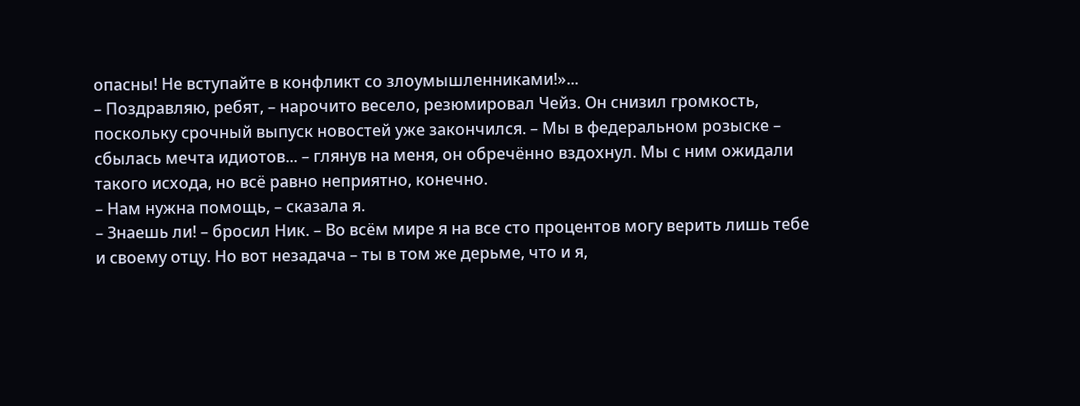опасны! Не вступайте в конфликт со злоумышленниками!»...
– Поздравляю, ребят, – нарочито весело, резюмировал Чейз. Он снизил громкость, поскольку срочный выпуск новостей уже закончился. – Мы в федеральном розыске – сбылась мечта идиотов... – глянув на меня, он обречённо вздохнул. Мы с ним ожидали такого исхода, но всё равно неприятно, конечно.
– Нам нужна помощь, – сказала я.
– Знаешь ли! – бросил Ник. – Во всём мире я на все сто процентов могу верить лишь тебе и своему отцу. Но вот незадача – ты в том же дерьме, что и я,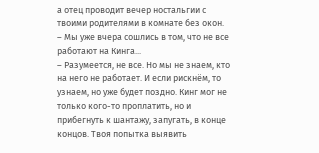а отец проводит вечер ностальгии с твоими родителями в комнате без окон.
– Мы уже вчера сошлись в том, что не все работают на Кинга...
– Разумеется, не все. Но мы не знаем, кто на него не работает. И если рискнём, то узнаем, но уже будет поздно. Кинг мог не только кого-то проплатить, но и прибегнуть к шантажу, запугать, в конце концов. Твоя попытка выявить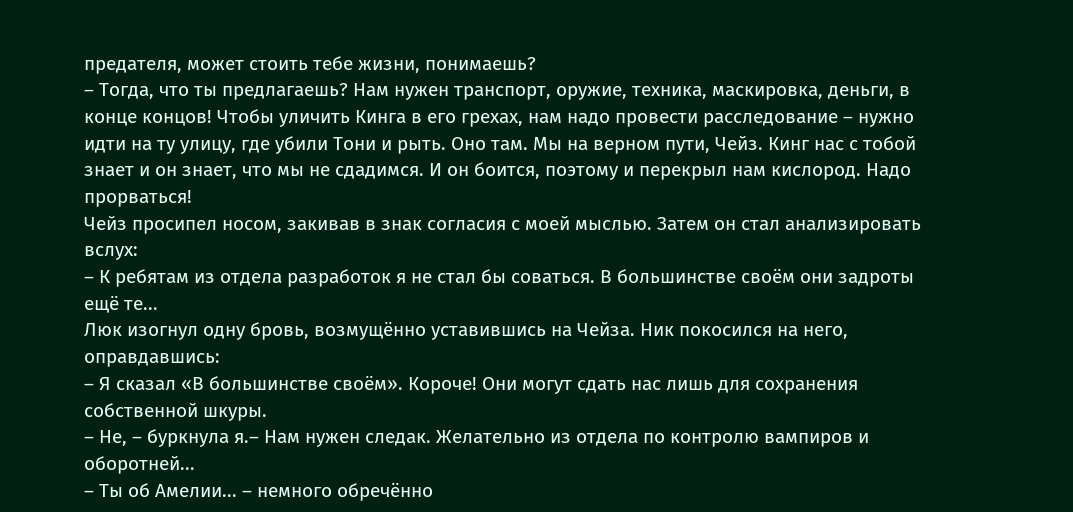предателя, может стоить тебе жизни, понимаешь?
– Тогда, что ты предлагаешь? Нам нужен транспорт, оружие, техника, маскировка, деньги, в конце концов! Чтобы уличить Кинга в его грехах, нам надо провести расследование – нужно идти на ту улицу, где убили Тони и рыть. Оно там. Мы на верном пути, Чейз. Кинг нас с тобой знает и он знает, что мы не сдадимся. И он боится, поэтому и перекрыл нам кислород. Надо прорваться!
Чейз просипел носом, закивав в знак согласия с моей мыслью. Затем он стал анализировать вслух:
– К ребятам из отдела разработок я не стал бы соваться. В большинстве своём они задроты ещё те...
Люк изогнул одну бровь, возмущённо уставившись на Чейза. Ник покосился на него, оправдавшись:
– Я сказал «В большинстве своём». Короче! Они могут сдать нас лишь для сохранения собственной шкуры.
– Не, – буркнула я.– Нам нужен следак. Желательно из отдела по контролю вампиров и оборотней...
– Ты об Амелии... – немного обречённо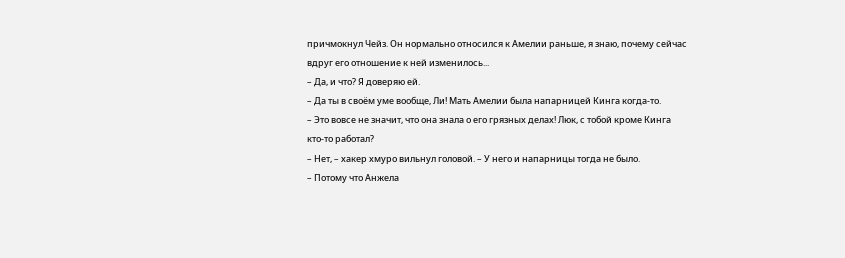причмокнул Чейз. Он нормально относился к Амелии раньше, я знаю, почему сейчас вдруг его отношение к ней изменилось...
– Да, и что? Я доверяю ей.
– Да ты в своём уме вообще, Ли! Мать Амелии была напарницей Кинга когда-то.
– Это вовсе не значит, что она знала о его грязных делах! Люк, с тобой кроме Кинга кто-то работал?
– Нет, – хакер хмуро вильнул головой. – У него и напарницы тогда не было.
– Потому что Анжела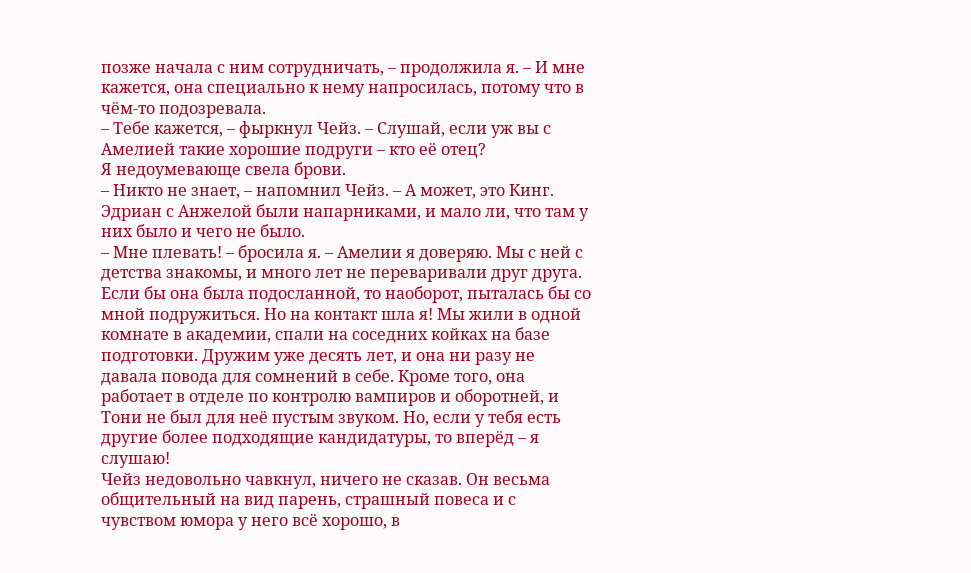позже начала с ним сотрудничать, – продолжила я. – И мне кажется, она специально к нему напросилась, потому что в чём-то подозревала.
– Тебе кажется, – фыркнул Чейз. – Слушай, если уж вы с Амелией такие хорошие подруги – кто её отец?
Я недоумевающе свела брови.
– Никто не знает, – напомнил Чейз. – А может, это Кинг. Эдриан с Анжелой были напарниками, и мало ли, что там у них было и чего не было.
– Мне плевать! – бросила я. – Амелии я доверяю. Мы с ней с детства знакомы, и много лет не переваривали друг друга. Если бы она была подосланной, то наоборот, пыталась бы со мной подружиться. Но на контакт шла я! Мы жили в одной комнате в академии, спали на соседних койках на базе подготовки. Дружим уже десять лет, и она ни разу не давала повода для сомнений в себе. Кроме того, она работает в отделе по контролю вампиров и оборотней, и Тони не был для неё пустым звуком. Но, если у тебя есть другие более подходящие кандидатуры, то вперёд – я слушаю!
Чейз недовольно чавкнул, ничего не сказав. Он весьма общительный на вид парень, страшный повеса и с чувством юмора у него всё хорошо, в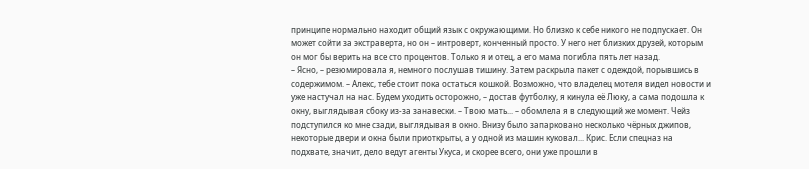принципе нормально находит общий язык с окружающими. Но близко к себе никого не подпускает. Он может сойти за экстраверта, но он – интроверт, конченный просто. У него нет близких друзей, которым он мог бы верить на все сто процентов. Только я и отец, а его мама погибла пять лет назад.
– Ясно, – резюмировала я, немного послушав тишину. Затем раскрыла пакет с одеждой, порывшись в содержимом. – Алекс, тебе стоит пока остаться кошкой. Возможно, что владелец мотеля видел новости и уже настучал на нас. Будем уходить осторожно, – достав футболку, я кинула её Люку, а сама подошла к окну, выглядывая сбоку из-за занавески. – Твою мать... – обомлела я в следующий же момент. Чейз подступился ко мне сзади, выглядывая в окно. Внизу было запарковано несколько чёрных джипов, некоторые двери и окна были приоткрыты, а у одной из машин куковал... Крис. Если спецназ на подхвате, значит, дело ведут агенты Укуса, и скорее всего, они уже прошли в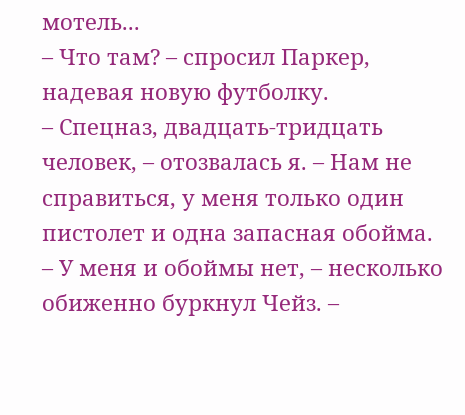мотель...
– Что там? – спросил Паркер, надевая новую футболку.
– Спецназ, двадцать-тридцать человек, – отозвалась я. – Нам не справиться, у меня только один пистолет и одна запасная обойма.
– У меня и обоймы нет, – несколько обиженно буркнул Чейз. –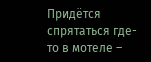Придётся спрятаться где-то в мотеле –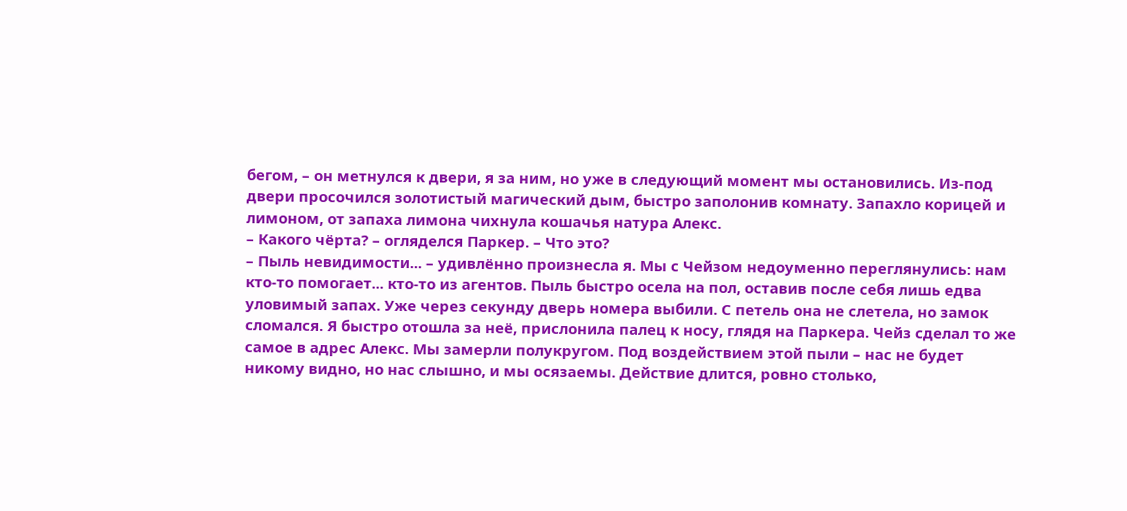бегом, – он метнулся к двери, я за ним, но уже в следующий момент мы остановились. Из-под двери просочился золотистый магический дым, быстро заполонив комнату. Запахло корицей и лимоном, от запаха лимона чихнула кошачья натура Алекс.
– Какого чёрта? – огляделся Паркер. – Что это?
– Пыль невидимости... – удивлённо произнесла я. Мы с Чейзом недоуменно переглянулись: нам кто-то помогает... кто-то из агентов. Пыль быстро осела на пол, оставив после себя лишь едва уловимый запах. Уже через секунду дверь номера выбили. С петель она не слетела, но замок сломался. Я быстро отошла за неё, прислонила палец к носу, глядя на Паркера. Чейз сделал то же самое в адрес Алекс. Мы замерли полукругом. Под воздействием этой пыли – нас не будет никому видно, но нас слышно, и мы осязаемы. Действие длится, ровно столько,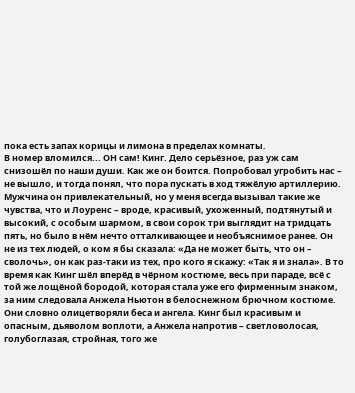пока есть запах корицы и лимона в пределах комнаты.
В номер вломился... ОН сам! Кинг. Дело серьёзное, раз уж сам снизошёл по наши души. Как же он боится. Попробовал угробить нас – не вышло, и тогда понял, что пора пускать в ход тяжёлую артиллерию. Мужчина он привлекательный, но у меня всегда вызывал такие же чувства, что и Лоуренс – вроде, красивый, ухоженный, подтянутый и высокий, с особым шармом, в свои сорок три выглядит на тридцать пять, но было в нём нечто отталкивающее и необъяснимое ранее. Он не из тех людей, о ком я бы сказала: «Да не может быть, что он – сволочь», он как раз-таки из тех, про кого я скажу: «Так я и знала». В то время как Кинг шёл вперёд в чёрном костюме, весь при параде, всё с той же лощёной бородой, которая стала уже его фирменным знаком, за ним следовала Анжела Ньютон в белоснежном брючном костюме. Они словно олицетворяли беса и ангела. Кинг был красивым и опасным, дьяволом воплоти, а Анжела напротив – светловолосая, голубоглазая, стройная, того же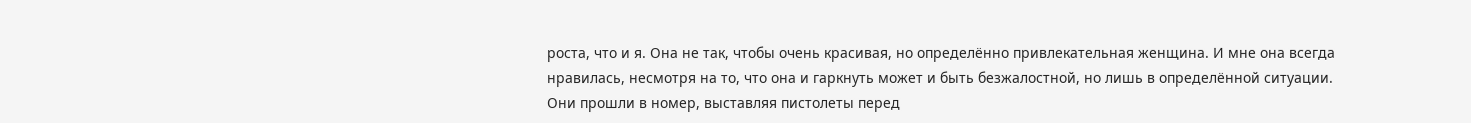роста, что и я. Она не так, чтобы очень красивая, но определённо привлекательная женщина. И мне она всегда нравилась, несмотря на то, что она и гаркнуть может и быть безжалостной, но лишь в определённой ситуации.
Они прошли в номер, выставляя пистолеты перед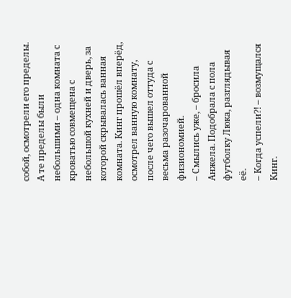собой, осмотрели его пределы. А те пределы были небольшими – одна комната с кроватью совмещена с небольшой кухней и дверь, за которой скрывалась ванная комната. Кинг прошёл вперёд, осмотрел ванную комнату, после чего вышел оттуда с весьма разочарованной физиономией.
– Смылись уже, – бросила Анжела. Подобрала с пола футболку Люка, разглядывая её.
– Когда успели?! – возмущался Кинг.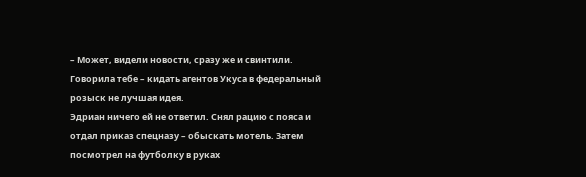– Может, видели новости, сразу же и свинтили. Говорила тебе – кидать агентов Укуса в федеральный розыск не лучшая идея.
Эдриан ничего ей не ответил. Снял рацию с пояса и отдал приказ спецназу – обыскать мотель. Затем посмотрел на футболку в руках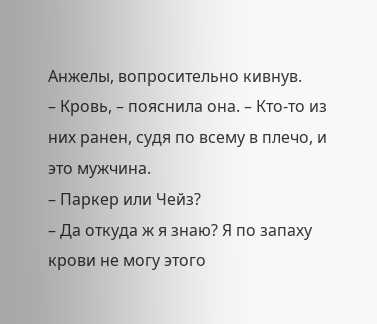Анжелы, вопросительно кивнув.
– Кровь, – пояснила она. – Кто-то из них ранен, судя по всему в плечо, и это мужчина.
– Паркер или Чейз?
– Да откуда ж я знаю? Я по запаху крови не могу этого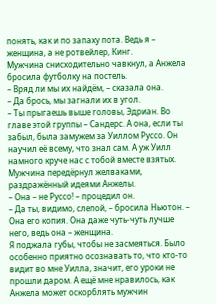понять, как и по запаху пота. Ведь я – женщина, а не ротвейлер, Кинг.
Мужчина снисходительно чавкнул, а Анжела бросила футболку на постель.
– Вряд ли мы их найдём, – сказала она.
– Да брось, мы загнали их в угол.
– Ты прыгаешь выше головы, Эдриан. Во главе этой группы – Сандерс. А она, если ты забыл, была замужем за Уиллом Руссо. Он научил её всему, что знал сам. А уж Уилл намного круче нас с тобой вместе взятых.
Мужчина передёрнул желваками, раздражённый идеями Анжелы.
– Она – не Руссо! – процедил он.
– Да ты, видимо, слепой, – бросила Ньютон. – Она его копия. Она даже чуть-чуть лучше него, ведь она – женщина.
Я поджала губы, чтобы не засмеяться. Было особенно приятно осознавать то, что кто-то видит во мне Уилла, значит, его уроки не прошли даром. А ещё мне нравилось, как Анжела может оскорблять мужчин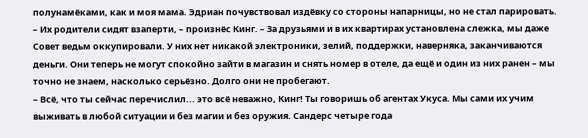полунамёками, как и моя мама. Эдриан почувствовал издёвку со стороны напарницы, но не стал парировать.
– Их родители сидят взаперти, – произнёс Кинг. – За друзьями и в их квартирах установлена слежка, мы даже Совет ведьм оккупировали. У них нет никакой электроники, зелий, поддержки, наверняка, заканчиваются деньги. Они теперь не могут спокойно зайти в магазин и снять номер в отеле, да ещё и один из них ранен – мы точно не знаем, насколько серьёзно. Долго они не пробегают.
– Всё, что ты сейчас перечислил... это всё неважно, Кинг! Ты говоришь об агентах Укуса. Мы сами их учим выживать в любой ситуации и без магии и без оружия. Сандерс четыре года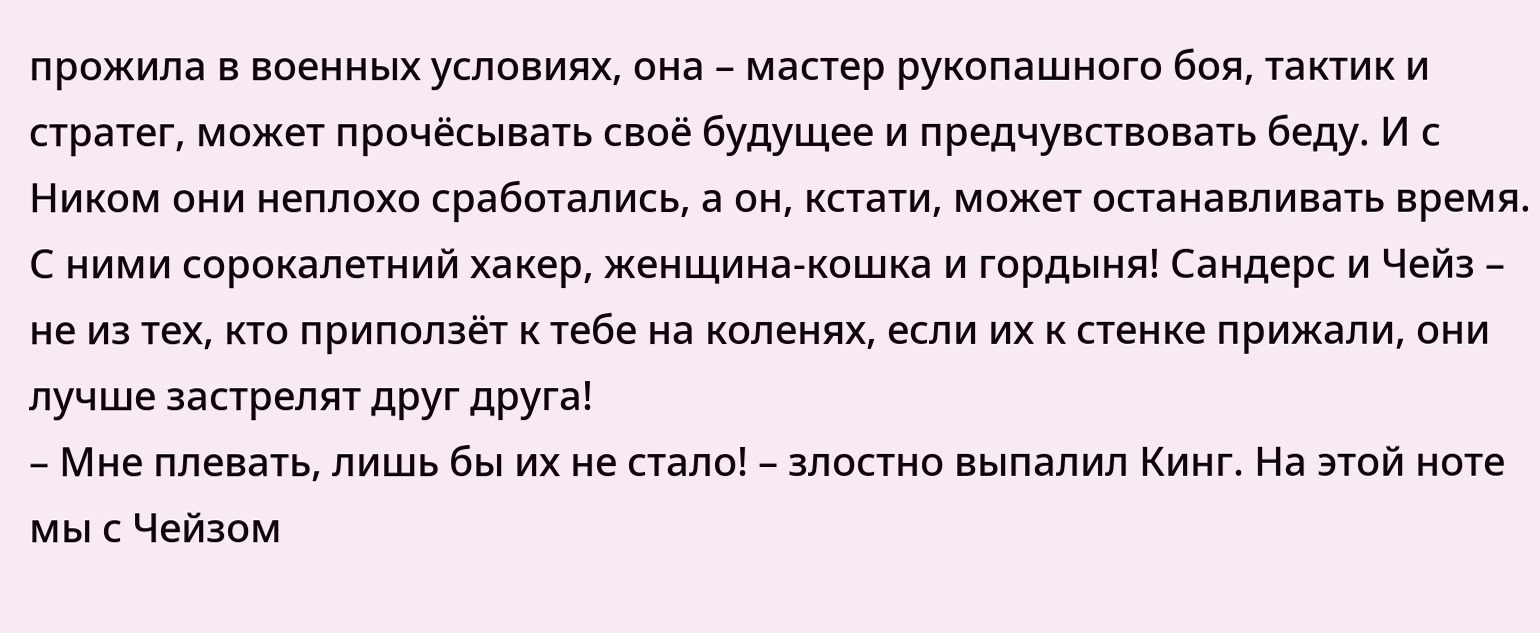прожила в военных условиях, она – мастер рукопашного боя, тактик и стратег, может прочёсывать своё будущее и предчувствовать беду. И с Ником они неплохо сработались, а он, кстати, может останавливать время. С ними сорокалетний хакер, женщина-кошка и гордыня! Сандерс и Чейз – не из тех, кто приползёт к тебе на коленях, если их к стенке прижали, они лучше застрелят друг друга!
– Мне плевать, лишь бы их не стало! – злостно выпалил Кинг. На этой ноте мы с Чейзом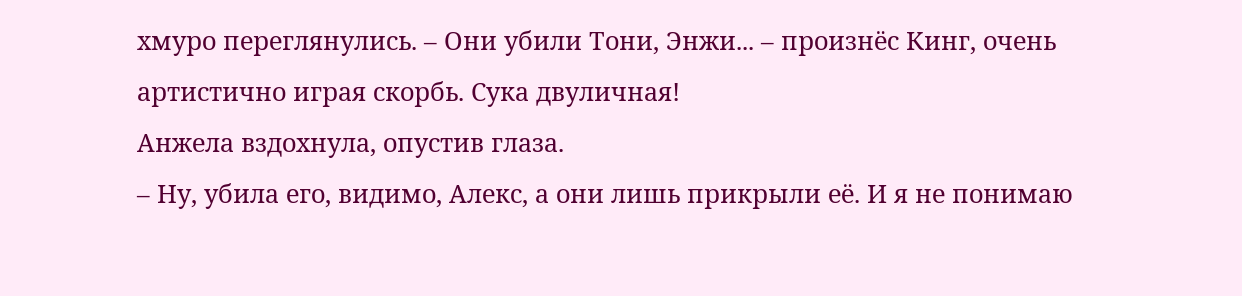хмуро переглянулись. – Они убили Тони, Энжи... – произнёс Кинг, очень артистично играя скорбь. Сука двуличная!
Анжела вздохнула, опустив глаза.
– Ну, убила его, видимо, Алекс, а они лишь прикрыли её. И я не понимаю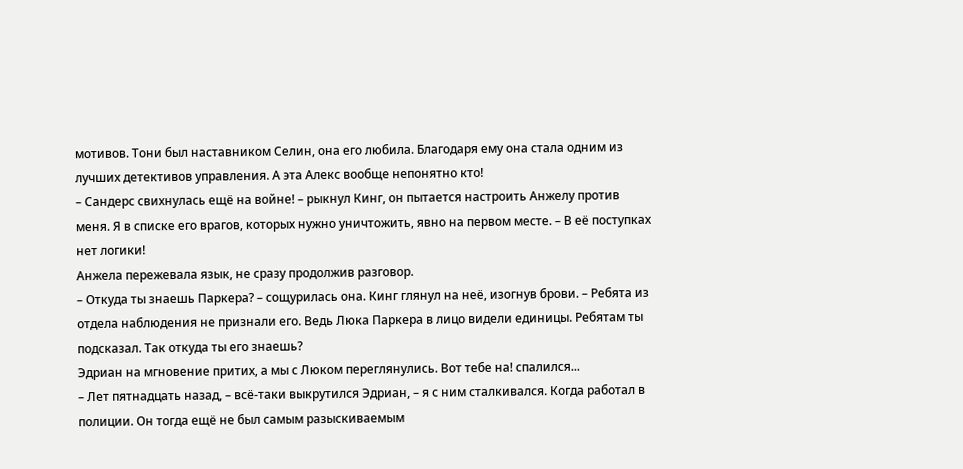мотивов. Тони был наставником Селин, она его любила. Благодаря ему она стала одним из лучших детективов управления. А эта Алекс вообще непонятно кто!
– Сандерс свихнулась ещё на войне! – рыкнул Кинг, он пытается настроить Анжелу против меня. Я в списке его врагов, которых нужно уничтожить, явно на первом месте. – В её поступках нет логики!
Анжела пережевала язык, не сразу продолжив разговор.
– Откуда ты знаешь Паркера? – сощурилась она. Кинг глянул на неё, изогнув брови. – Ребята из отдела наблюдения не признали его. Ведь Люка Паркера в лицо видели единицы. Ребятам ты подсказал. Так откуда ты его знаешь?
Эдриан на мгновение притих, а мы с Люком переглянулись. Вот тебе на! спалился...
– Лет пятнадцать назад, – всё-таки выкрутился Эдриан, – я с ним сталкивался. Когда работал в полиции. Он тогда ещё не был самым разыскиваемым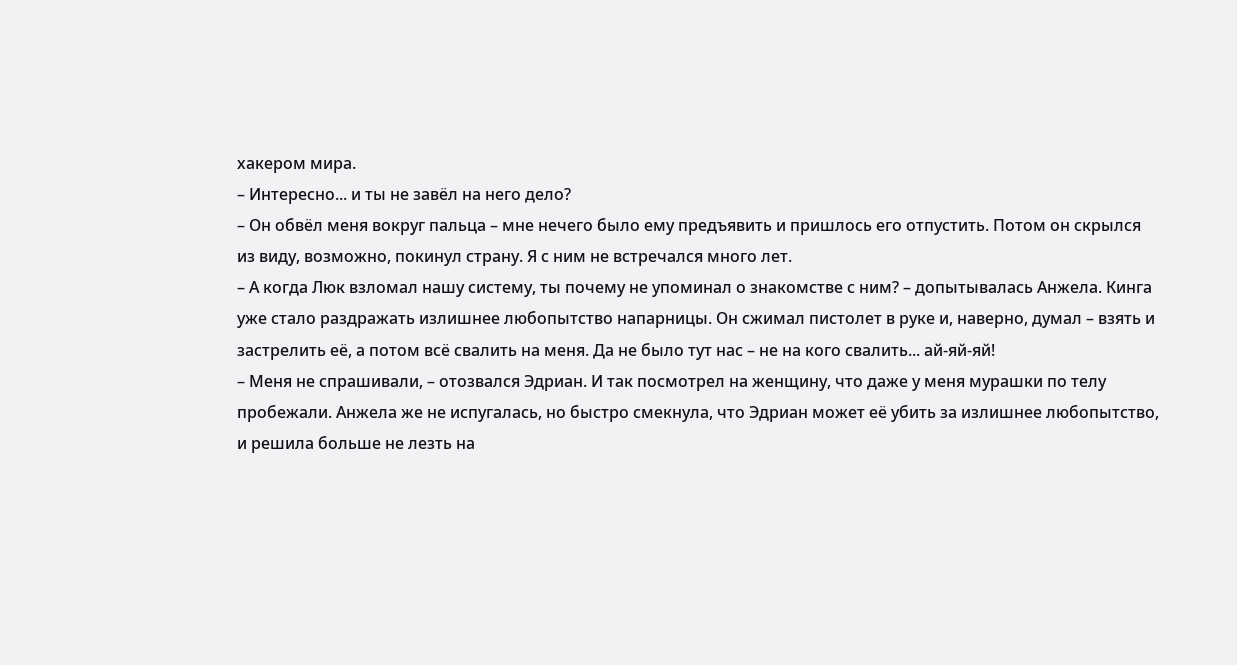хакером мира.
– Интересно... и ты не завёл на него дело?
– Он обвёл меня вокруг пальца – мне нечего было ему предъявить и пришлось его отпустить. Потом он скрылся из виду, возможно, покинул страну. Я с ним не встречался много лет.
– А когда Люк взломал нашу систему, ты почему не упоминал о знакомстве с ним? – допытывалась Анжела. Кинга уже стало раздражать излишнее любопытство напарницы. Он сжимал пистолет в руке и, наверно, думал – взять и застрелить её, а потом всё свалить на меня. Да не было тут нас – не на кого свалить... ай-яй-яй!
– Меня не спрашивали, – отозвался Эдриан. И так посмотрел на женщину, что даже у меня мурашки по телу пробежали. Анжела же не испугалась, но быстро смекнула, что Эдриан может её убить за излишнее любопытство, и решила больше не лезть на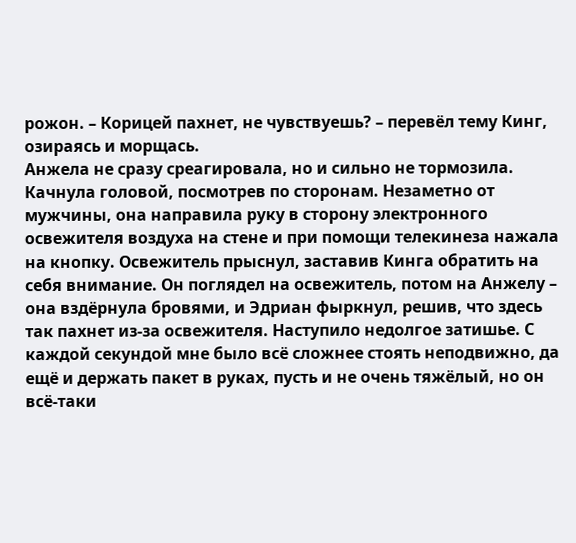рожон. – Корицей пахнет, не чувствуешь? – перевёл тему Кинг, озираясь и морщась.
Анжела не сразу среагировала, но и сильно не тормозила. Качнула головой, посмотрев по сторонам. Незаметно от мужчины, она направила руку в сторону электронного освежителя воздуха на стене и при помощи телекинеза нажала на кнопку. Освежитель прыснул, заставив Кинга обратить на себя внимание. Он поглядел на освежитель, потом на Анжелу – она вздёрнула бровями, и Эдриан фыркнул, решив, что здесь так пахнет из-за освежителя. Наступило недолгое затишье. С каждой секундой мне было всё сложнее стоять неподвижно, да ещё и держать пакет в руках, пусть и не очень тяжёлый, но он всё-таки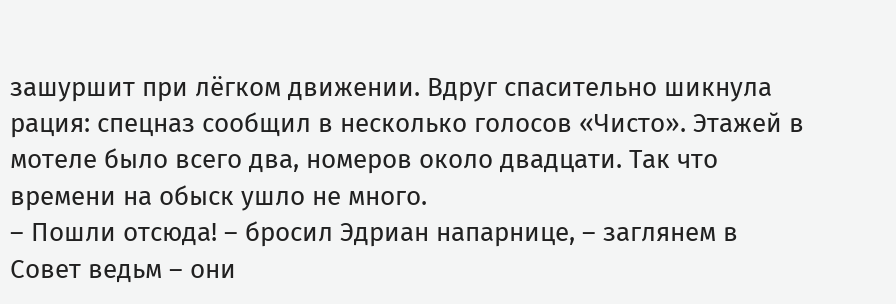зашуршит при лёгком движении. Вдруг спасительно шикнула рация: спецназ сообщил в несколько голосов «Чисто». Этажей в мотеле было всего два, номеров около двадцати. Так что времени на обыск ушло не много.
– Пошли отсюда! – бросил Эдриан напарнице, – заглянем в Совет ведьм – они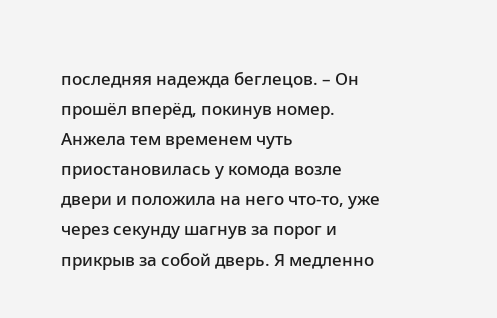последняя надежда беглецов. – Он прошёл вперёд, покинув номер. Анжела тем временем чуть приостановилась у комода возле двери и положила на него что-то, уже через секунду шагнув за порог и прикрыв за собой дверь. Я медленно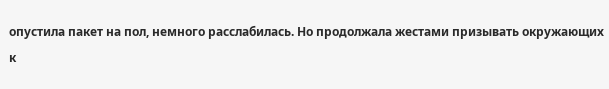опустила пакет на пол, немного расслабилась. Но продолжала жестами призывать окружающих к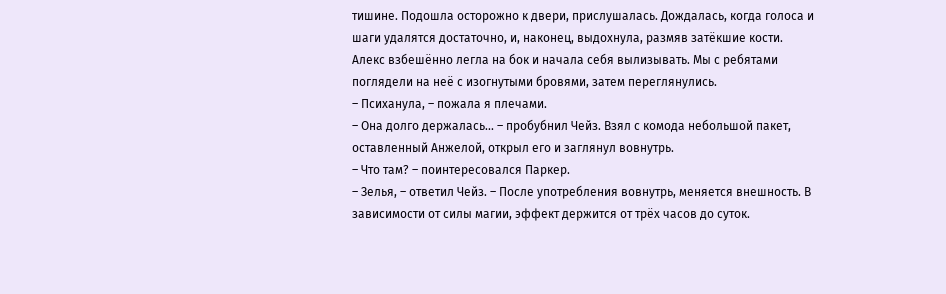тишине. Подошла осторожно к двери, прислушалась. Дождалась, когда голоса и шаги удалятся достаточно, и, наконец, выдохнула, размяв затёкшие кости. Алекс взбешённо легла на бок и начала себя вылизывать. Мы с ребятами поглядели на неё с изогнутыми бровями, затем переглянулись.
– Психанула, – пожала я плечами.
– Она долго держалась... – пробубнил Чейз. Взял с комода небольшой пакет, оставленный Анжелой, открыл его и заглянул вовнутрь.
– Что там? – поинтересовался Паркер.
– Зелья, – ответил Чейз. – После употребления вовнутрь, меняется внешность. В зависимости от силы магии, эффект держится от трёх часов до суток.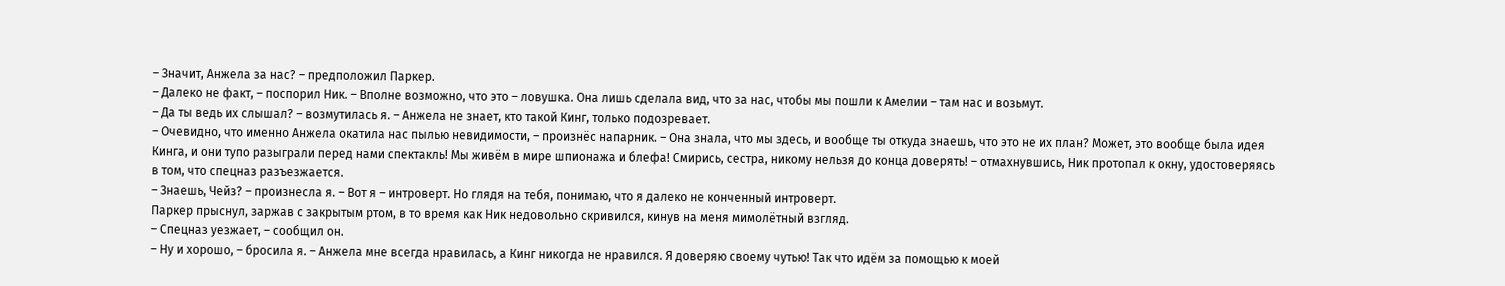– Значит, Анжела за нас? – предположил Паркер.
– Далеко не факт, – поспорил Ник. – Вполне возможно, что это – ловушка. Она лишь сделала вид, что за нас, чтобы мы пошли к Амелии – там нас и возьмут.
– Да ты ведь их слышал? – возмутилась я. – Анжела не знает, кто такой Кинг, только подозревает.
– Очевидно, что именно Анжела окатила нас пылью невидимости, – произнёс напарник. – Она знала, что мы здесь, и вообще ты откуда знаешь, что это не их план? Может, это вообще была идея Кинга, и они тупо разыграли перед нами спектакль! Мы живём в мире шпионажа и блефа! Смирись, сестра, никому нельзя до конца доверять! – отмахнувшись, Ник протопал к окну, удостоверяясь в том, что спецназ разъезжается.
– Знаешь, Чейз? – произнесла я. – Вот я – интроверт. Но глядя на тебя, понимаю, что я далеко не конченный интроверт.
Паркер прыснул, заржав с закрытым ртом, в то время как Ник недовольно скривился, кинув на меня мимолётный взгляд.
– Спецназ уезжает, – сообщил он.
– Ну и хорошо, – бросила я. – Анжела мне всегда нравилась, а Кинг никогда не нравился. Я доверяю своему чутью! Так что идём за помощью к моей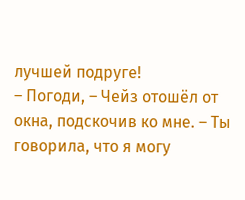лучшей подруге!
– Погоди, – Чейз отошёл от окна, подскочив ко мне. – Ты говорила, что я могу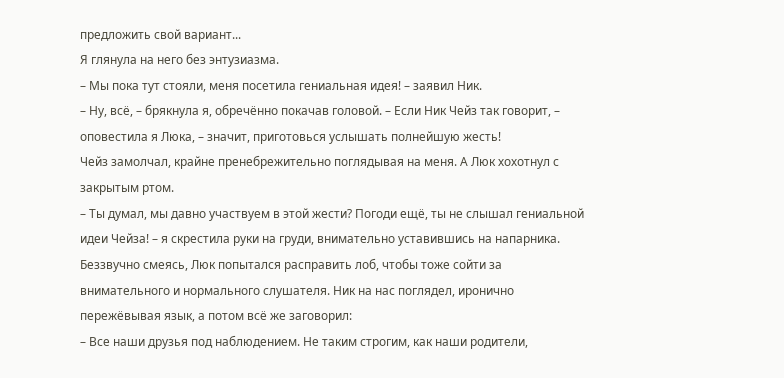предложить свой вариант...
Я глянула на него без энтузиазма.
– Мы пока тут стояли, меня посетила гениальная идея! – заявил Ник.
– Ну, всё, – брякнула я, обречённо покачав головой. – Если Ник Чейз так говорит, – оповестила я Люка, – значит, приготовься услышать полнейшую жесть!
Чейз замолчал, крайне пренебрежительно поглядывая на меня. А Люк хохотнул с закрытым ртом.
– Ты думал, мы давно участвуем в этой жести? Погоди ещё, ты не слышал гениальной идеи Чейза! – я скрестила руки на груди, внимательно уставившись на напарника. Беззвучно смеясь, Люк попытался расправить лоб, чтобы тоже сойти за внимательного и нормального слушателя. Ник на нас поглядел, иронично пережёвывая язык, а потом всё же заговорил:
– Все наши друзья под наблюдением. Не таким строгим, как наши родители,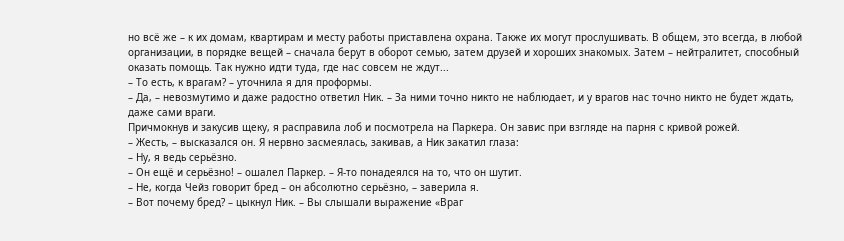но всё же – к их домам, квартирам и месту работы приставлена охрана. Также их могут прослушивать. В общем, это всегда, в любой организации, в порядке вещей – сначала берут в оборот семью, затем друзей и хороших знакомых. Затем – нейтралитет, способный оказать помощь. Так нужно идти туда, где нас совсем не ждут...
– То есть, к врагам? – уточнила я для проформы.
– Да, – невозмутимо и даже радостно ответил Ник. – За ними точно никто не наблюдает, и у врагов нас точно никто не будет ждать, даже сами враги.
Причмокнув и закусив щеку, я расправила лоб и посмотрела на Паркера. Он завис при взгляде на парня с кривой рожей.
– Жесть, – высказался он. Я нервно засмеялась, закивав, а Ник закатил глаза:
– Ну, я ведь серьёзно.
– Он ещё и серьёзно! – ошалел Паркер. – Я-то понадеялся на то, что он шутит.
– Не, когда Чейз говорит бред – он абсолютно серьёзно, – заверила я.
– Вот почему бред? – цыкнул Ник. – Вы слышали выражение «Враг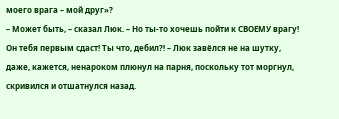моего врага – мой друг»?
– Может быть, – сказал Люк. – Но ты-то хочешь пойти к СВОЕМУ врагу! Он тебя первым сдаст! Ты что, дебил?! – Люк завёлся не на шутку, даже, кажется, ненароком плюнул на парня, поскольку тот моргнул, скривился и отшатнулся назад.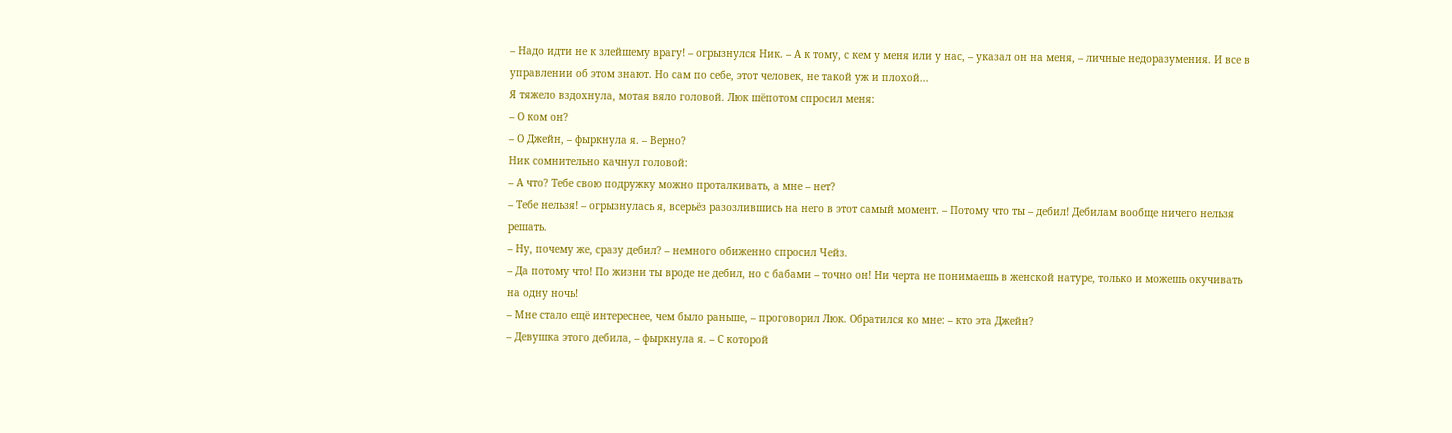– Надо идти не к злейшему врагу! – огрызнулся Ник. – А к тому, с кем у меня или у нас, – указал он на меня, – личные недоразумения. И все в управлении об этом знают. Но сам по себе, этот человек, не такой уж и плохой...
Я тяжело вздохнула, мотая вяло головой. Люк шёпотом спросил меня:
– О ком он?
– О Джейн, – фыркнула я. – Верно?
Ник сомнительно качнул головой:
– А что? Тебе свою подружку можно проталкивать, а мне – нет?
– Тебе нельзя! – огрызнулась я, всерьёз разозлившись на него в этот самый момент. – Потому что ты – дебил! Дебилам вообще ничего нельзя решать.
– Ну, почему же, сразу дебил? – немного обиженно спросил Чейз.
– Да потому что! По жизни ты вроде не дебил, но с бабами – точно он! Ни черта не понимаешь в женской натуре, только и можешь окучивать на одну ночь!
– Мне стало ещё интереснее, чем было раньше, – проговорил Люк. Обратился ко мне: – кто эта Джейн?
– Девушка этого дебила, – фыркнула я. – С которой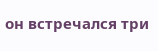он встречался три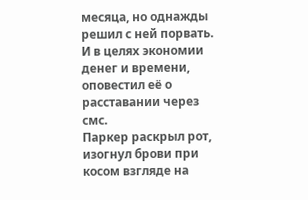месяца, но однажды решил с ней порвать. И в целях экономии денег и времени, оповестил её о расставании через смс.
Паркер раскрыл рот, изогнул брови при косом взгляде на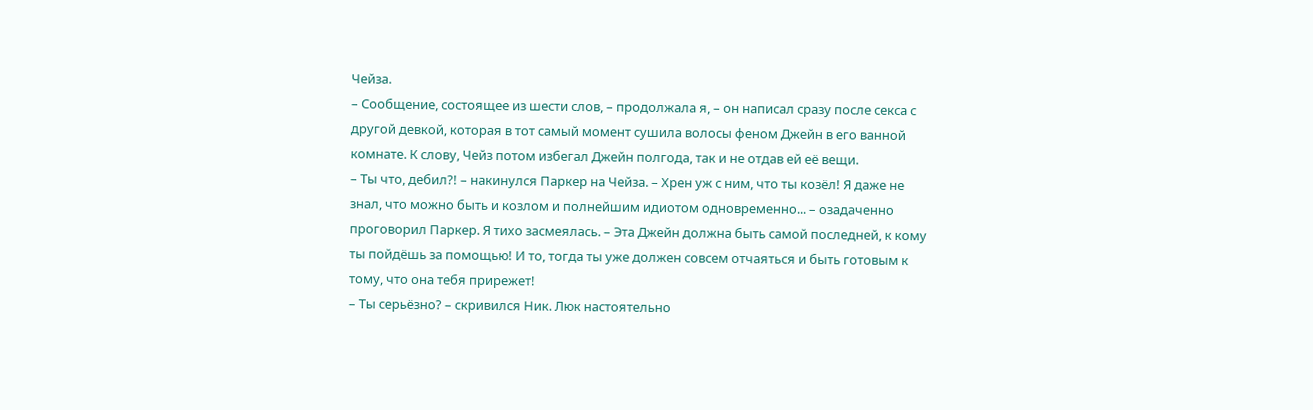Чейза.
– Сообщение, состоящее из шести слов, – продолжала я, – он написал сразу после секса с другой девкой, которая в тот самый момент сушила волосы феном Джейн в его ванной комнате. К слову, Чейз потом избегал Джейн полгода, так и не отдав ей её вещи.
– Ты что, дебил?! – накинулся Паркер на Чейза. – Хрен уж с ним, что ты козёл! Я даже не знал, что можно быть и козлом и полнейшим идиотом одновременно... – озадаченно проговорил Паркер. Я тихо засмеялась. – Эта Джейн должна быть самой последней, к кому ты пойдёшь за помощью! И то, тогда ты уже должен совсем отчаяться и быть готовым к тому, что она тебя прирежет!
– Ты серьёзно? – скривился Ник. Люк настоятельно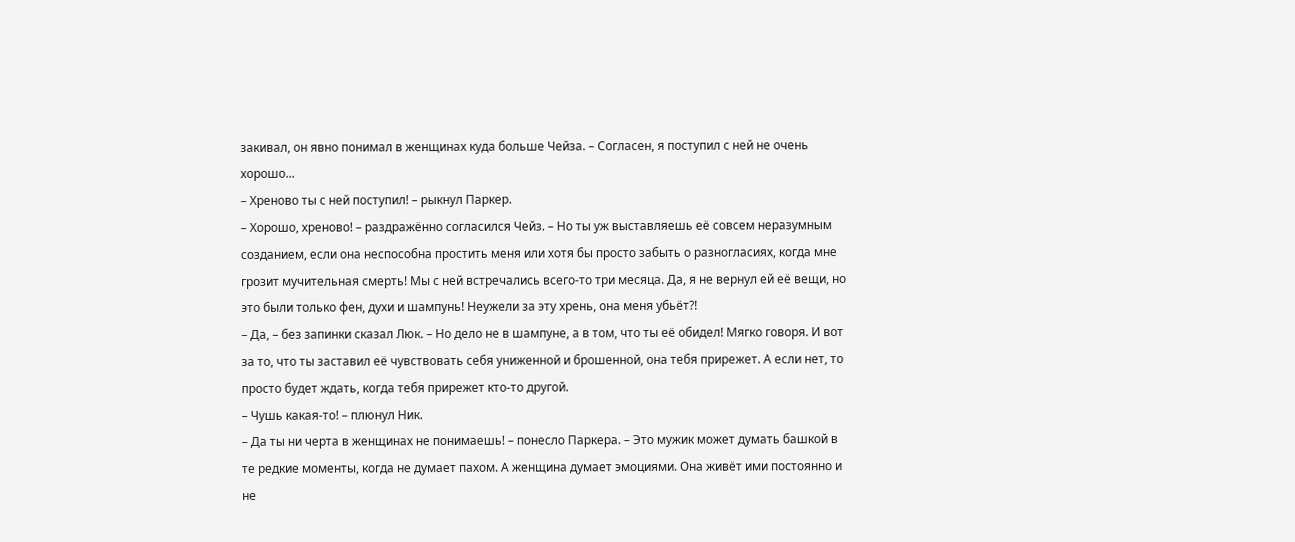закивал, он явно понимал в женщинах куда больше Чейза. – Согласен, я поступил с ней не очень хорошо...
– Хреново ты с ней поступил! – рыкнул Паркер.
– Хорошо, хреново! – раздражённо согласился Чейз. – Но ты уж выставляешь её совсем неразумным созданием, если она неспособна простить меня или хотя бы просто забыть о разногласиях, когда мне грозит мучительная смерть! Мы с ней встречались всего-то три месяца. Да, я не вернул ей её вещи, но это были только фен, духи и шампунь! Неужели за эту хрень, она меня убьёт?!
– Да, – без запинки сказал Люк. – Но дело не в шампуне, а в том, что ты её обидел! Мягко говоря. И вот за то, что ты заставил её чувствовать себя униженной и брошенной, она тебя прирежет. А если нет, то просто будет ждать, когда тебя прирежет кто-то другой.
– Чушь какая-то! – плюнул Ник.
– Да ты ни черта в женщинах не понимаешь! – понесло Паркера. – Это мужик может думать башкой в те редкие моменты, когда не думает пахом. А женщина думает эмоциями. Она живёт ими постоянно и не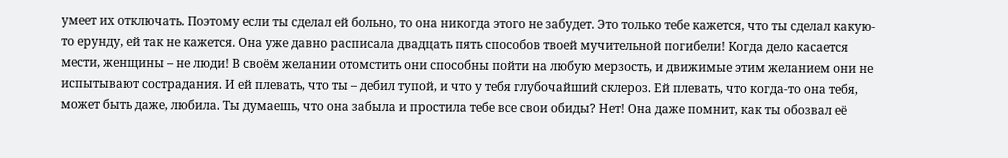умеет их отключать. Поэтому если ты сделал ей больно, то она никогда этого не забудет. Это только тебе кажется, что ты сделал какую-то ерунду, ей так не кажется. Она уже давно расписала двадцать пять способов твоей мучительной погибели! Когда дело касается мести, женщины – не люди! В своём желании отомстить они способны пойти на любую мерзость, и движимые этим желанием они не испытывают сострадания. И ей плевать, что ты – дебил тупой, и что у тебя глубочайший склероз. Ей плевать, что когда-то она тебя, может быть даже, любила. Ты думаешь, что она забыла и простила тебе все свои обиды? Нет! Она даже помнит, как ты обозвал её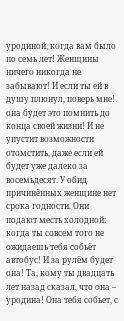уродиной, когда вам было по семь лет! Женщины ничего никогда не забывают! И если ты ей в душу плюнул, поверь мне! она будет это помнить до конца своей жизни! И не упустит возможности отомстить, даже если ей будет уже далеко за восемьдесят. У обид причинённых женщине нет срока годности. Они подают месть холодной: когда ты совсем того не ожидаешь тебя собьёт автобус! И за рулём будет она! Та, кому ты двадцать лет назад сказал, что она – уродина! Она тебя собьет, с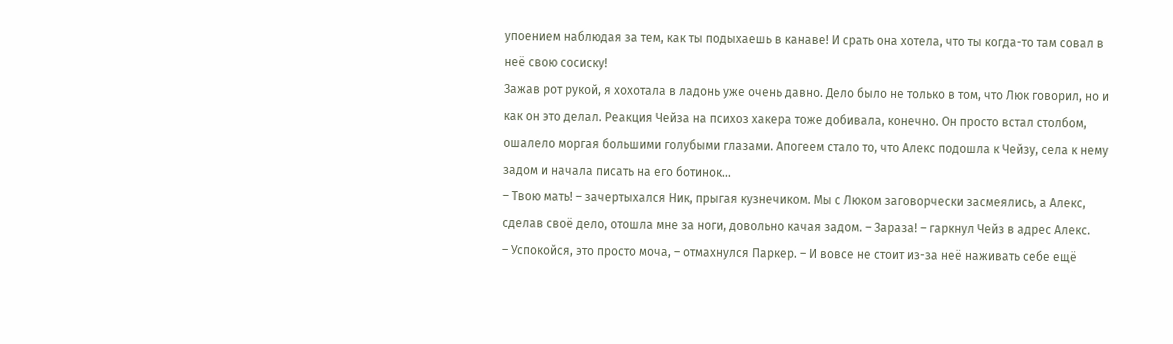упоением наблюдая за тем, как ты подыхаешь в канаве! И срать она хотела, что ты когда-то там совал в неё свою сосиску!
Зажав рот рукой, я хохотала в ладонь уже очень давно. Дело было не только в том, что Люк говорил, но и как он это делал. Реакция Чейза на психоз хакера тоже добивала, конечно. Он просто встал столбом, ошалело моргая большими голубыми глазами. Апогеем стало то, что Алекс подошла к Чейзу, села к нему задом и начала писать на его ботинок...
– Твою мать! – зачертыхался Ник, прыгая кузнечиком. Мы с Люком заговорчески засмеялись, а Алекс, сделав своё дело, отошла мне за ноги, довольно качая задом. – Зараза! – гаркнул Чейз в адрес Алекс.
– Успокойся, это просто моча, – отмахнулся Паркер. – И вовсе не стоит из-за неё наживать себе ещё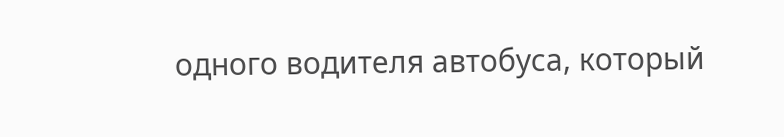одного водителя автобуса, который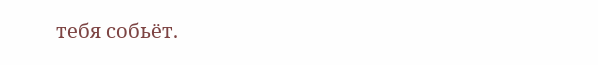тебя собьёт.